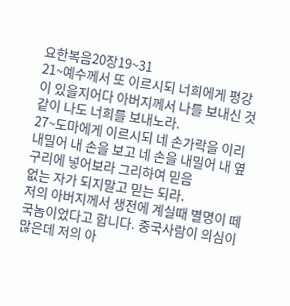요한복음20장19~31
21~예수께서 또 이르시되 너희에게 평강이 있을지어다 아버지께서 나를 보내신 것같이 나도 너희를 보내노라.
27~도마에게 이르시되 네 손가락을 이리 내밀어 내 손을 보고 네 손을 내밀어 내 옆구리에 넣어보라 그리하여 믿음
없는 자가 되지말고 믿는 되라.
저의 아버지께서 생전에 계실때 별명이 떼국놈이었다고 합니다. 중국사람이 의심이 많은데 저의 아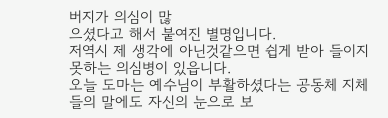버지가 의심이 많
으셨다고 해서 붙여진 별명입니다.
저역시 제 생각에 아닌것같으면 쉽게 받아 들이지못하는 의심병이 있읍니다.
오늘 도마는 예수님이 부활하셨다는 공동체 지체들의 말에도 자신의 눈으로 보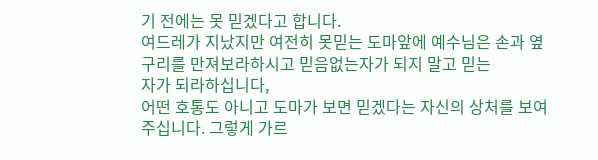기 전에는 못 믿겠다고 합니다.
여드레가 지났지만 여전히 못믿는 도마앞에 예수님은 손과 옆구리를 만져보라하시고 믿음없는자가 되지 말고 믿는
자가 되라하십니다,
어떤 호통도 아니고 도마가 보면 믿겠다는 자신의 상처를 보여주십니다. 그렇게 가르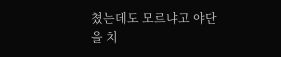쳤는데도 모르냐고 야단을 치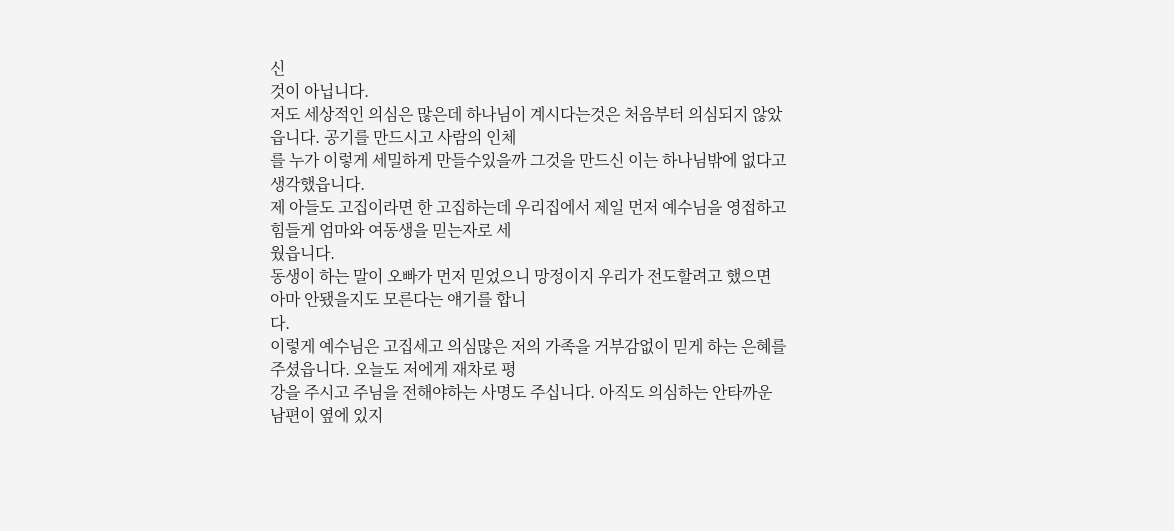신
것이 아닙니다.
저도 세상적인 의심은 많은데 하나님이 계시다는것은 처음부터 의심되지 않았읍니다. 공기를 만드시고 사람의 인체
를 누가 이렇게 세밀하게 만들수있을까 그것을 만드신 이는 하나님밖에 없다고 생각했읍니다.
제 아들도 고집이라면 한 고집하는데 우리집에서 제일 먼저 예수님을 영접하고 힘들게 엄마와 여동생을 믿는자로 세
웠읍니다.
동생이 하는 말이 오빠가 먼저 믿었으니 망정이지 우리가 전도할려고 했으면 아마 안됐을지도 모른다는 얘기를 합니
다.
이렇게 예수님은 고집세고 의심많은 저의 가족을 거부감없이 믿게 하는 은혜를 주셨읍니다. 오늘도 저에게 재차로 평
강을 주시고 주님을 전해야하는 사명도 주십니다. 아직도 의심하는 안타까운 남편이 옆에 있지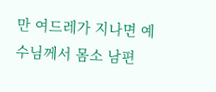만 여드레가 지나면 예
수님께서 몸소 남편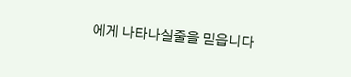에게 나타나실줄을 믿읍니다